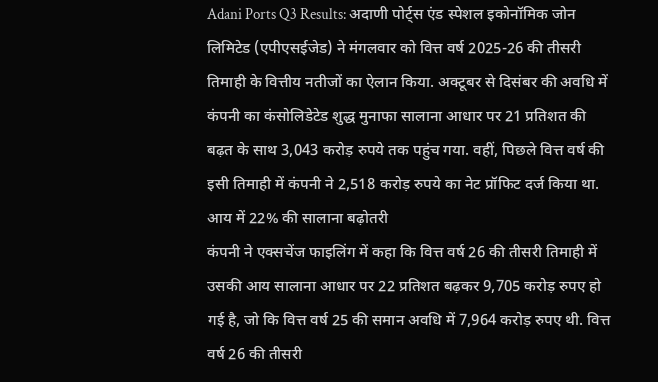Adani Ports Q3 Results: अदाणी पोर्ट्स एंड स्पेशल इकोनॉमिक जोन लिमिटेड (एपीएसईजेड) ने मंगलवार को वित्त वर्ष 2025-26 की तीसरी तिमाही के वित्तीय नतीजों का ऐलान किया. अक्टूबर से दिसंबर की अवधि में कंपनी का कंसोलिडेटेड शुद्ध मुनाफा सालाना आधार पर 21 प्रतिशत की बढ़त के साथ 3,043 करोड़ रुपये तक पहुंच गया. वहीं, पिछले वित्त वर्ष की इसी तिमाही में कंपनी ने 2,518 करोड़ रुपये का नेट प्रॉफिट दर्ज किया था.
आय में 22% की सालाना बढ़ोतरी
कंपनी ने एक्सचेंज फाइलिंग में कहा कि वित्त वर्ष 26 की तीसरी तिमाही में उसकी आय सालाना आधार पर 22 प्रतिशत बढ़कर 9,705 करोड़ रुपए हो गई है, जो कि वित्त वर्ष 25 की समान अवधि में 7,964 करोड़ रुपए थी. वित्त वर्ष 26 की तीसरी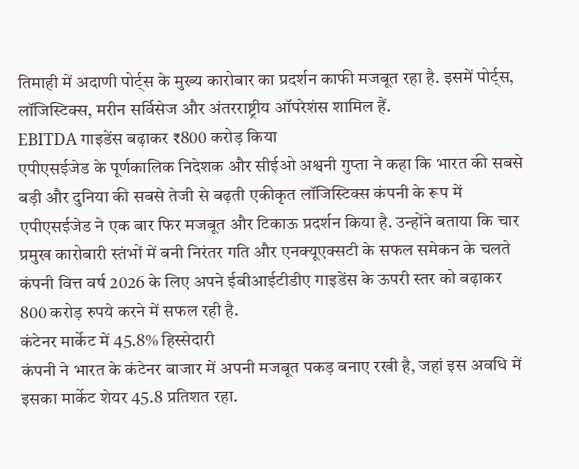तिमाही में अदाणी पोर्ट्स के मुख्य कारोबार का प्रदर्शन काफी मजबूत रहा है. इसमें पोर्ट्स, लॉजिस्टिक्स, मरीन सर्विसेज और अंतरराष्ट्रीय ऑपरेशंस शामिल हैं.
EBITDA गाइडेंस बढ़ाकर ₹800 करोड़ किया
एपीएसईजेड के पूर्णकालिक निदेशक और सीईओ अश्वनी गुप्ता ने कहा कि भारत की सबसे बड़ी और दुनिया की सबसे तेजी से बढ़ती एकीकृत लॉजिस्टिक्स कंपनी के रूप में एपीएसईजेड ने एक बार फिर मजबूत और टिकाऊ प्रदर्शन किया है. उन्होंने बताया कि चार प्रमुख कारोबारी स्तंभों में बनी निरंतर गति और एनक्यूएक्सटी के सफल समेकन के चलते कंपनी वित्त वर्ष 2026 के लिए अपने ईबीआईटीडीए गाइडेंस के ऊपरी स्तर को बढ़ाकर 800 करोड़ रुपये करने में सफल रही है.
कंटेनर मार्केट में 45.8% हिस्सेदारी
कंपनी ने भारत के कंटेनर बाजार में अपनी मजबूत पकड़ बनाए रखी है, जहां इस अवधि में इसका मार्केट शेयर 45.8 प्रतिशत रहा.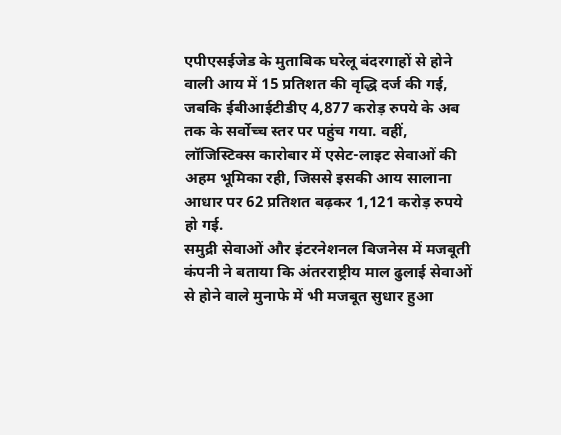एपीएसईजेड के मुताबिक घरेलू बंदरगाहों से होने वाली आय में 15 प्रतिशत की वृद्धि दर्ज की गई, जबकि ईबीआईटीडीए 4,877 करोड़ रुपये के अब तक के सर्वोच्च स्तर पर पहुंच गया. वहीं, लॉजिस्टिक्स कारोबार में एसेट-लाइट सेवाओं की अहम भूमिका रही, जिससे इसकी आय सालाना आधार पर 62 प्रतिशत बढ़कर 1,121 करोड़ रुपये हो गई.
समुद्री सेवाओं और इंटरनेशनल बिजनेस में मजबूती
कंपनी ने बताया कि अंतरराष्ट्रीय माल ढुलाई सेवाओं से होने वाले मुनाफे में भी मजबूत सुधार हुआ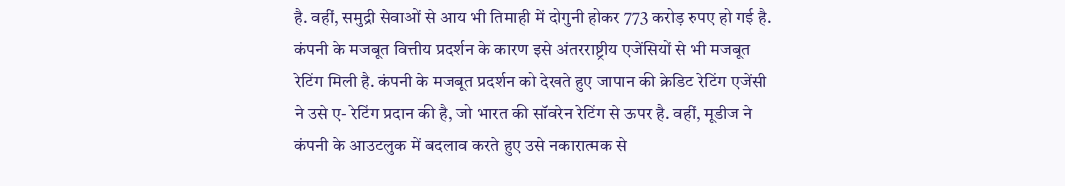है. वहीं, समुद्री सेवाओं से आय भी तिमाही में दोगुनी होकर 773 करोड़ रुपए हो गई है. कंपनी के मजबूत वित्तीय प्रदर्शन के कारण इसे अंतरराष्ट्रीय एजेंसियों से भी मजबूत रेटिंग मिली है. कंपनी के मजबूत प्रदर्शन को देखते हुए जापान की क्रेडिट रेटिंग एजेंसी ने उसे ए- रेटिंग प्रदान की है, जो भारत की सॉवरेन रेटिंग से ऊपर है. वहीं, मूडीज ने कंपनी के आउटलुक में बदलाव करते हुए उसे नकारात्मक से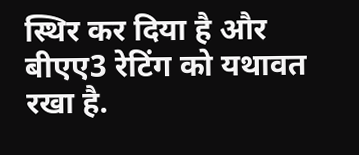स्थिर कर दिया है और बीएए3 रेटिंग को यथावत रखा है.